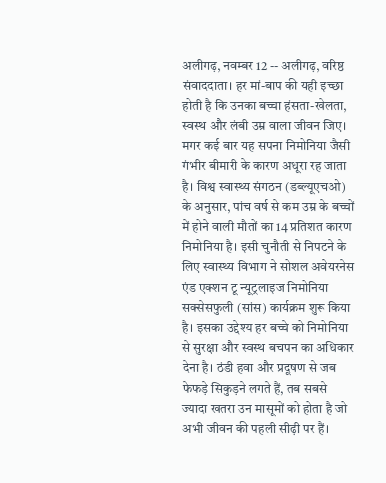अलीगढ़, नवम्बर 12 -- अलीगढ़, वरिष्ठ संवाददाता। हर मां-बाप की यही इच्छा होती है कि उनका बच्चा हंसता-खेलता, स्वस्थ और लंबी उम्र वाला जीवन जिए। मगर कई बार यह सपना निमोनिया जैसी गंभीर बीमारी के कारण अधूरा रह जाता है। विश्व स्वास्थ्य संगठन (डब्ल्यूएचओ) के अनुसार, पांच वर्ष से कम उम्र के बच्चों में होने वाली मौतों का 14 प्रतिशत कारण निमोनिया है। इसी चुनौती से निपटने के लिए स्वास्थ्य विभाग ने सोशल अवेयरनेस एंड एक्शन टू न्यूट्रलाइज निमोनिया सक्सेसफुली (सांस) कार्यक्रम शुरू किया है। इसका उद्देश्य हर बच्चे को निमोनिया से सुरक्षा और स्वस्थ बचपन का अधिकार देना है। ठंडी हवा और प्रदूषण से जब फेफड़े सिकुड़ने लगते हैं, तब सबसे ज्यादा खतरा उन मासूमों को होता है जो अभी जीवन की पहली सीढ़ी पर हैं।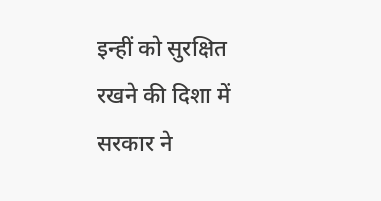इन्हीं को सुरक्षित रखने की दिशा में सरकार ने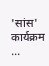'सांस' कार्यक्रम ...